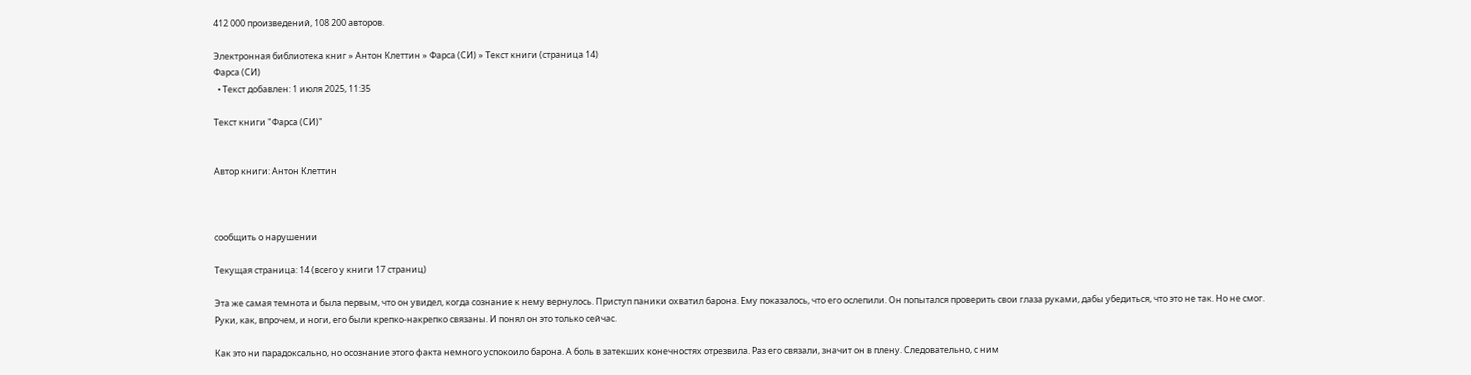412 000 произведений, 108 200 авторов.

Электронная библиотека книг » Антон Клеттин » Фарса (СИ) » Текст книги (страница 14)
Фарса (СИ)
  • Текст добавлен: 1 июля 2025, 11:35

Текст книги "Фарса (СИ)"


Автор книги: Антон Клеттин



сообщить о нарушении

Текущая страница: 14 (всего у книги 17 страниц)

Эта же самая темнота и была первым, что он увидел, когда сознание к нему вернулось. Приступ паники охватил барона. Ему показалось, что его ослепили. Он попытался проверить свои глаза руками, дабы убедиться, что это не так. Но не смог. Руки, как, впрочем, и ноги, его были крепко-накрепко связаны. И понял он это только сейчас.

Как это ни парадоксально, но осознание этого факта немного успокоило барона. А боль в затекших конечностях отрезвила. Раз его связали, значит он в плену. Следовательно, с ним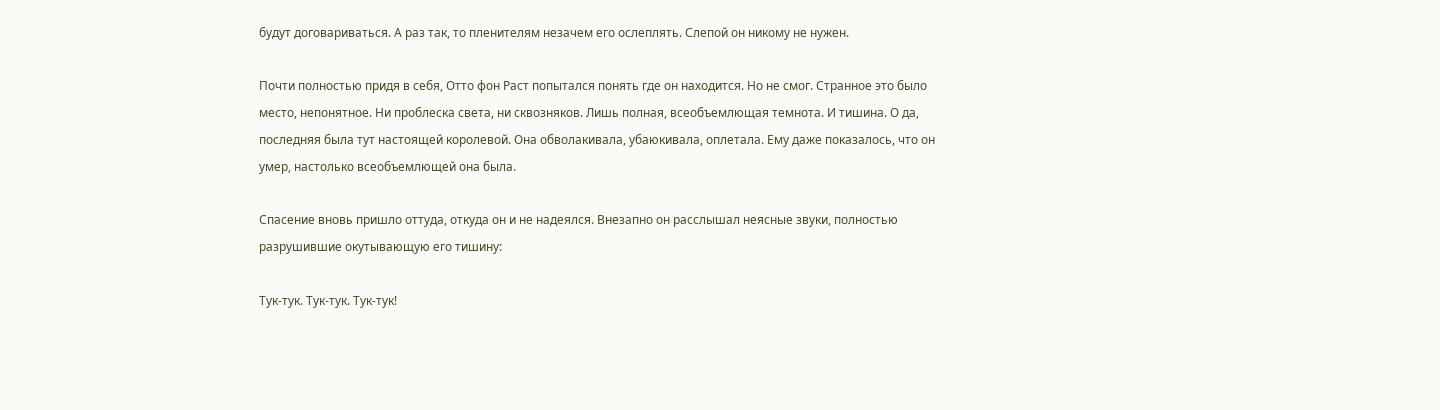будут договариваться. А раз так, то пленителям незачем его ослеплять. Слепой он никому не нужен.

Почти полностью придя в себя, Отто фон Раст попытался понять где он находится. Но не смог. Странное это было место, непонятное. Ни проблеска света, ни сквозняков. Лишь полная, всеобъемлющая темнота. И тишина. О да, последняя была тут настоящей королевой. Она обволакивала, убаюкивала, оплетала. Ему даже показалось, что он умер, настолько всеобъемлющей она была.

Спасение вновь пришло оттуда, откуда он и не надеялся. Внезапно он расслышал неясные звуки, полностью разрушившие окутывающую его тишину:

Тук-тук. Тук-тук. Тук-тук!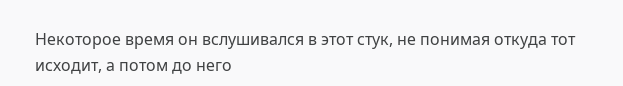Некоторое время он вслушивался в этот стук, не понимая откуда тот исходит, а потом до него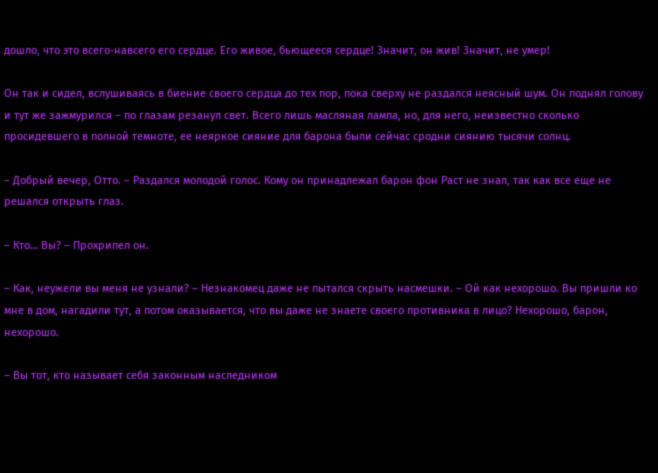дошло, что это всего-навсего его сердце. Его живое, бьющееся сердце! Значит, он жив! Значит, не умер!

Он так и сидел, вслушиваясь в биение своего сердца до тех пор, пока сверху не раздался неясный шум. Он поднял голову и тут же зажмурился – по глазам резанул свет. Всего лишь масляная лампа, но, для него, неизвестно сколько просидевшего в полной темноте, ее неяркое сияние для барона были сейчас сродни сиянию тысячи солнц.

– Добрый вечер, Отто. – Раздался молодой голос. Кому он принадлежал барон фон Раст не знал, так как все еще не решался открыть глаз.

– Кто… Вы? – Прохрипел он.

– Как, неужели вы меня не узнали? – Незнакомец даже не пытался скрыть насмешки. – Ой как нехорошо. Вы пришли ко мне в дом, нагадили тут, а потом оказывается, что вы даже не знаете своего противника в лицо? Нехорошо, барон, нехорошо.

– Вы тот, кто называет себя законным наследником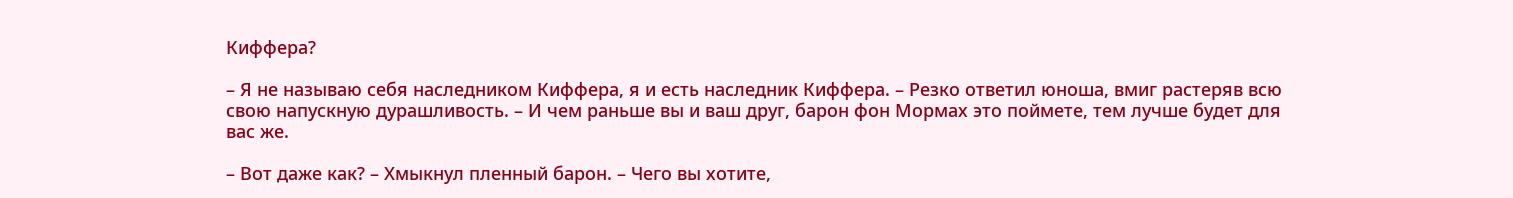Киффера?

– Я не называю себя наследником Киффера, я и есть наследник Киффера. – Резко ответил юноша, вмиг растеряв всю свою напускную дурашливость. – И чем раньше вы и ваш друг, барон фон Мормах это поймете, тем лучше будет для вас же.

– Вот даже как? – Хмыкнул пленный барон. – Чего вы хотите,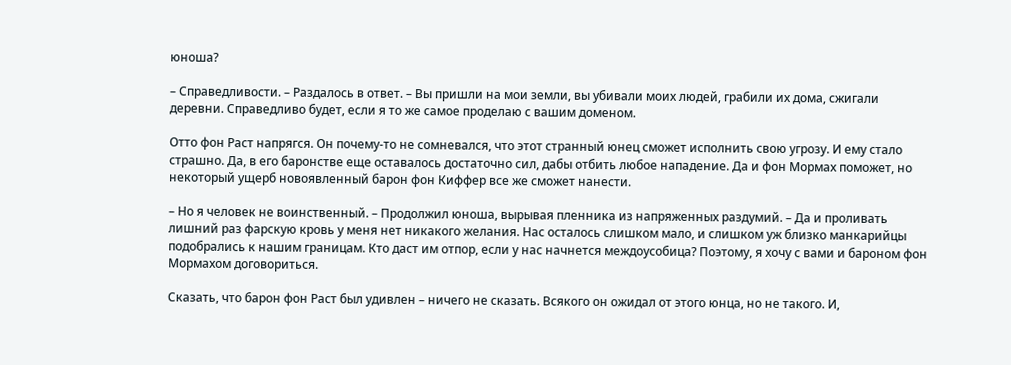юноша?

– Справедливости. – Раздалось в ответ. – Вы пришли на мои земли, вы убивали моих людей, грабили их дома, сжигали деревни. Справедливо будет, если я то же самое проделаю с вашим доменом.

Отто фон Раст напрягся. Он почему-то не сомневался, что этот странный юнец сможет исполнить свою угрозу. И ему стало страшно. Да, в его баронстве еще оставалось достаточно сил, дабы отбить любое нападение. Да и фон Мормах поможет, но некоторый ущерб новоявленный барон фон Киффер все же сможет нанести.

– Но я человек не воинственный. – Продолжил юноша, вырывая пленника из напряженных раздумий. – Да и проливать лишний раз фарскую кровь у меня нет никакого желания. Нас осталось слишком мало, и слишком уж близко манкарийцы подобрались к нашим границам. Кто даст им отпор, если у нас начнется междоусобица? Поэтому, я хочу с вами и бароном фон Мормахом договориться.

Сказать, что барон фон Раст был удивлен – ничего не сказать. Всякого он ожидал от этого юнца, но не такого. И,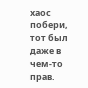хаос побери, тот был даже в чем-то прав.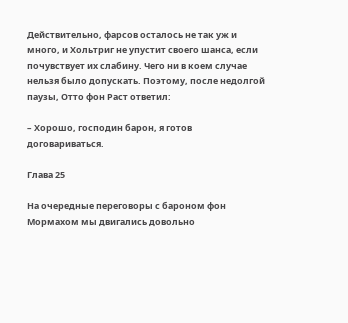Действительно, фарсов осталось не так уж и много, и Хольтриг не упустит своего шанса, если почувствует их слабину. Чего ни в коем случае нельзя было допускать. Поэтому, после недолгой паузы, Отто фон Раст ответил:

– Хорошо, господин барон, я готов договариваться.

Глава 25

На очередные переговоры с бароном фон Мормахом мы двигались довольно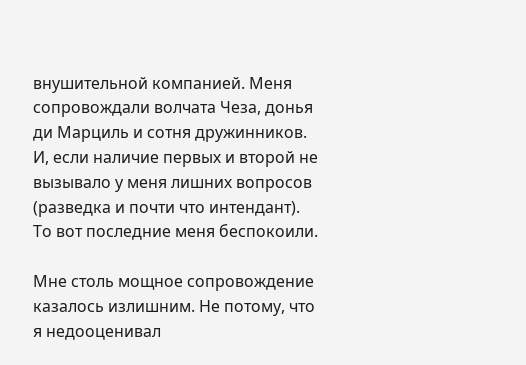внушительной компанией. Меня сопровождали волчата Чеза, донья ди Марциль и сотня дружинников. И, если наличие первых и второй не вызывало у меня лишних вопросов (разведка и почти что интендант). То вот последние меня беспокоили.

Мне столь мощное сопровождение казалось излишним. Не потому, что я недооценивал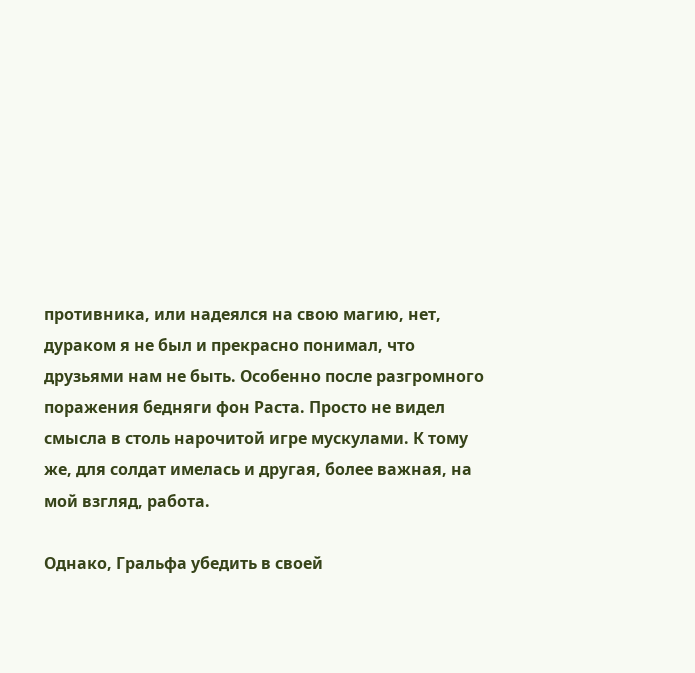противника, или надеялся на свою магию, нет, дураком я не был и прекрасно понимал, что друзьями нам не быть. Особенно после разгромного поражения бедняги фон Раста. Просто не видел смысла в столь нарочитой игре мускулами. К тому же, для солдат имелась и другая, более важная, на мой взгляд, работа.

Однако, Гральфа убедить в своей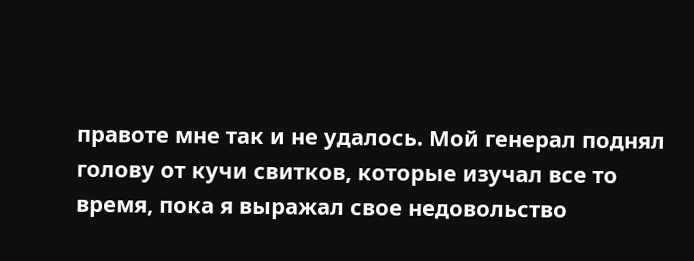правоте мне так и не удалось. Мой генерал поднял голову от кучи свитков, которые изучал все то время, пока я выражал свое недовольство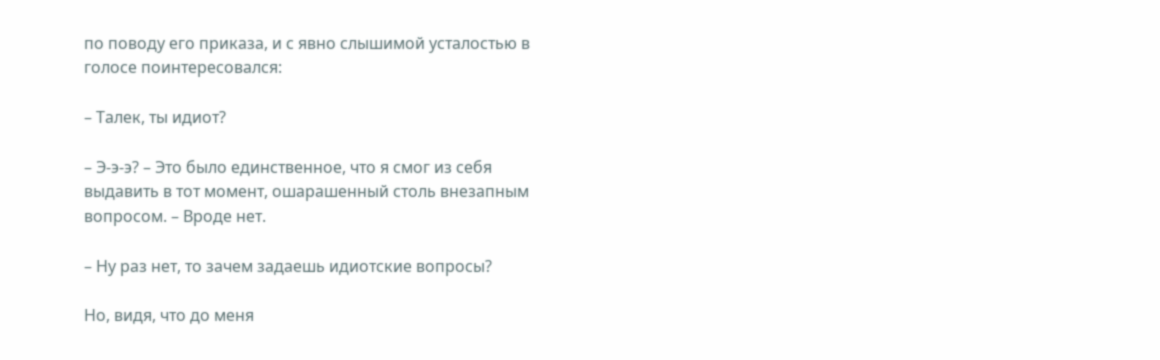по поводу его приказа, и с явно слышимой усталостью в голосе поинтересовался:

– Талек, ты идиот?

– Э-э-э? – Это было единственное, что я смог из себя выдавить в тот момент, ошарашенный столь внезапным вопросом. – Вроде нет.

– Ну раз нет, то зачем задаешь идиотские вопросы?

Но, видя, что до меня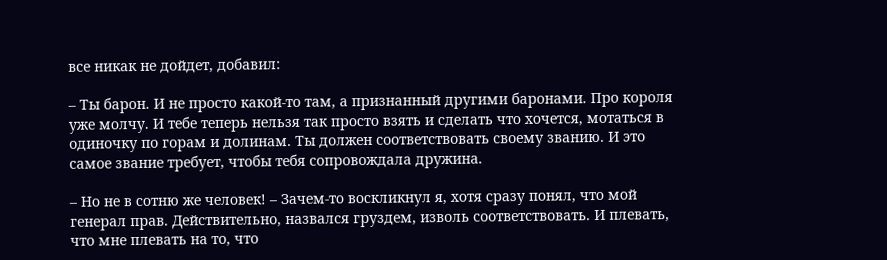все никак не дойдет, добавил:

– Ты барон. И не просто какой-то там, а признанный другими баронами. Про короля уже молчу. И тебе теперь нельзя так просто взять и сделать что хочется, мотаться в одиночку по горам и долинам. Ты должен соответствовать своему званию. И это самое звание требует, чтобы тебя сопровождала дружина.

– Но не в сотню же человек! – Зачем-то воскликнул я, хотя сразу понял, что мой генерал прав. Действительно, назвался груздем, изволь соответствовать. И плевать, что мне плевать на то, что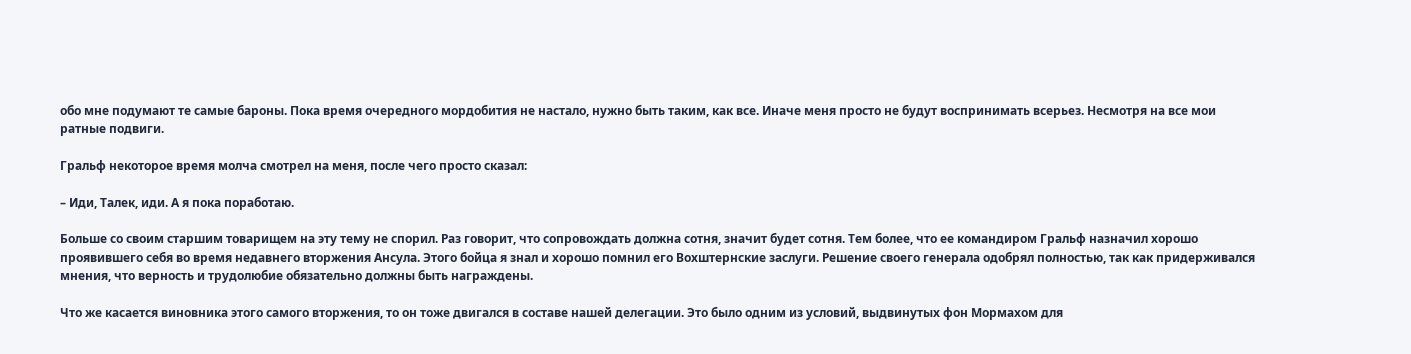обо мне подумают те самые бароны. Пока время очередного мордобития не настало, нужно быть таким, как все. Иначе меня просто не будут воспринимать всерьез. Несмотря на все мои ратные подвиги.

Гральф некоторое время молча смотрел на меня, после чего просто сказал:

– Иди, Талек, иди. А я пока поработаю.

Больше со своим старшим товарищем на эту тему не спорил. Раз говорит, что сопровождать должна сотня, значит будет сотня. Тем более, что ее командиром Гральф назначил хорошо проявившего себя во время недавнего вторжения Ансула. Этого бойца я знал и хорошо помнил его Вохштернские заслуги. Решение своего генерала одобрял полностью, так как придерживался мнения, что верность и трудолюбие обязательно должны быть награждены.

Что же касается виновника этого самого вторжения, то он тоже двигался в составе нашей делегации. Это было одним из условий, выдвинутых фон Мормахом для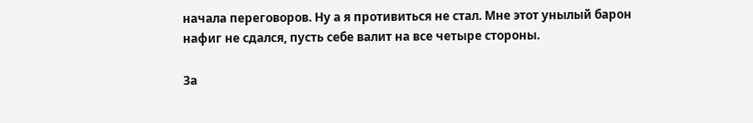начала переговоров. Ну а я противиться не стал. Мне этот унылый барон нафиг не сдался, пусть себе валит на все четыре стороны.

За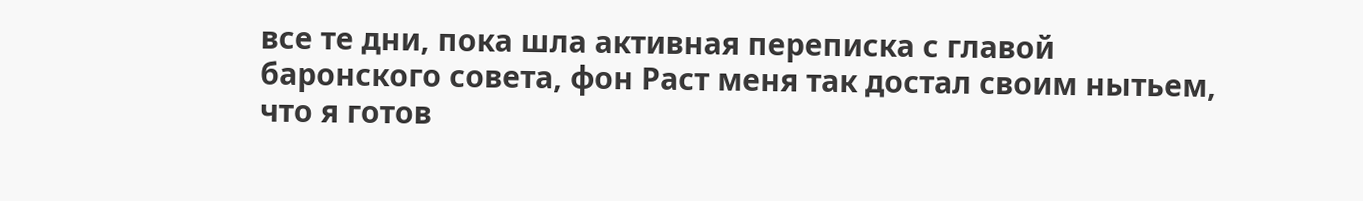все те дни, пока шла активная переписка с главой баронского совета, фон Раст меня так достал своим нытьем, что я готов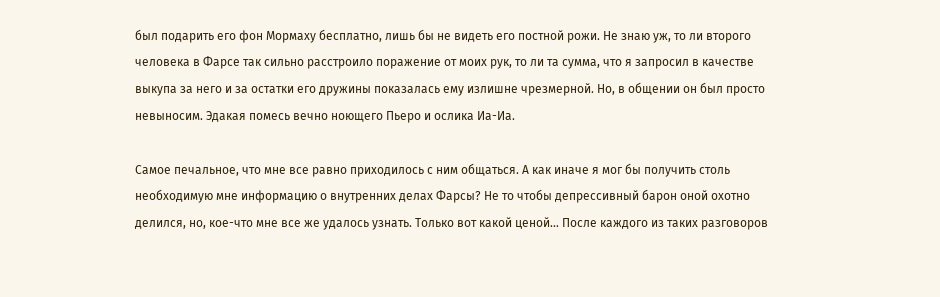был подарить его фон Мормаху бесплатно, лишь бы не видеть его постной рожи. Не знаю уж, то ли второго человека в Фарсе так сильно расстроило поражение от моих рук, то ли та сумма, что я запросил в качестве выкупа за него и за остатки его дружины показалась ему излишне чрезмерной. Но, в общении он был просто невыносим. Эдакая помесь вечно ноющего Пьеро и ослика Иа-Иа.

Самое печальное, что мне все равно приходилось с ним общаться. А как иначе я мог бы получить столь необходимую мне информацию о внутренних делах Фарсы? Не то чтобы депрессивный барон оной охотно делился, но, кое-что мне все же удалось узнать. Только вот какой ценой… После каждого из таких разговоров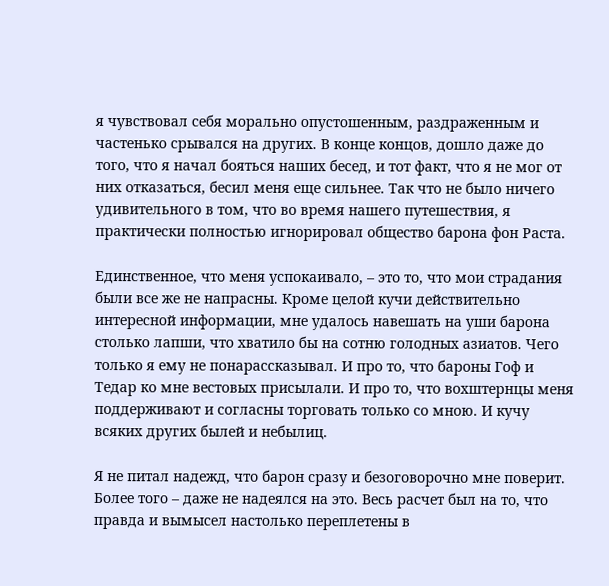я чувствовал себя морально опустошенным, раздраженным и частенько срывался на других. В конце концов, дошло даже до того, что я начал бояться наших бесед, и тот факт, что я не мог от них отказаться, бесил меня еще сильнее. Так что не было ничего удивительного в том, что во время нашего путешествия, я практически полностью игнорировал общество барона фон Раста.

Единственное, что меня успокаивало, – это то, что мои страдания были все же не напрасны. Кроме целой кучи действительно интересной информации, мне удалось навешать на уши барона столько лапши, что хватило бы на сотню голодных азиатов. Чего только я ему не понарассказывал. И про то, что бароны Гоф и Тедар ко мне вестовых присылали. И про то, что вохштернцы меня поддерживают и согласны торговать только со мною. И кучу всяких других былей и небылиц.

Я не питал надежд, что барон сразу и безоговорочно мне поверит. Более того – даже не надеялся на это. Весь расчет был на то, что правда и вымысел настолько переплетены в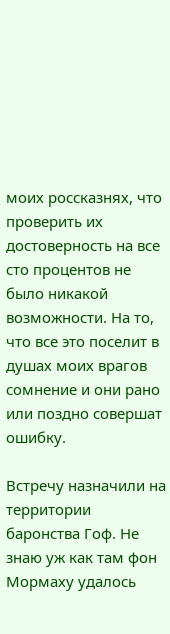моих россказнях, что проверить их достоверность на все сто процентов не было никакой возможности. На то, что все это поселит в душах моих врагов сомнение и они рано или поздно совершат ошибку.

Встречу назначили на территории баронства Гоф. Не знаю уж как там фон Мормаху удалось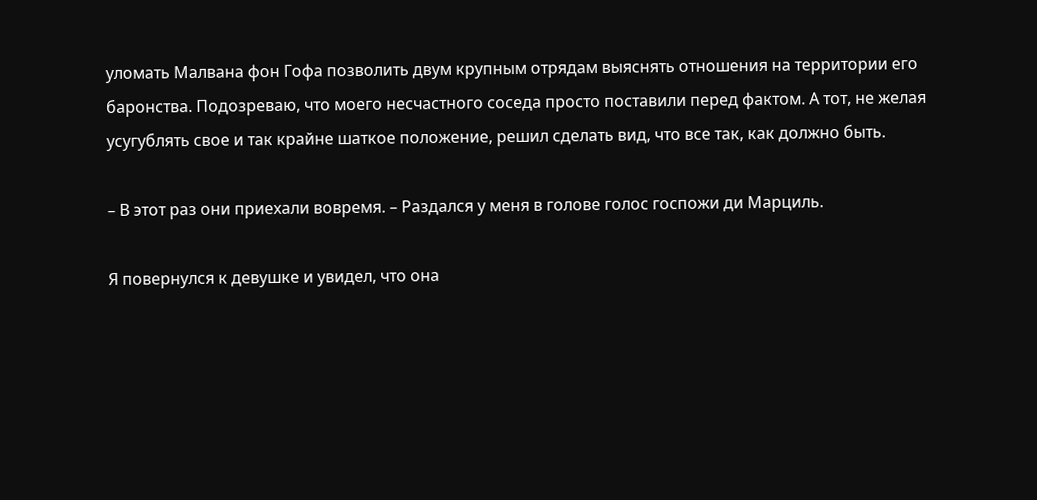уломать Малвана фон Гофа позволить двум крупным отрядам выяснять отношения на территории его баронства. Подозреваю, что моего несчастного соседа просто поставили перед фактом. А тот, не желая усугублять свое и так крайне шаткое положение, решил сделать вид, что все так, как должно быть.

– В этот раз они приехали вовремя. – Раздался у меня в голове голос госпожи ди Марциль.

Я повернулся к девушке и увидел, что она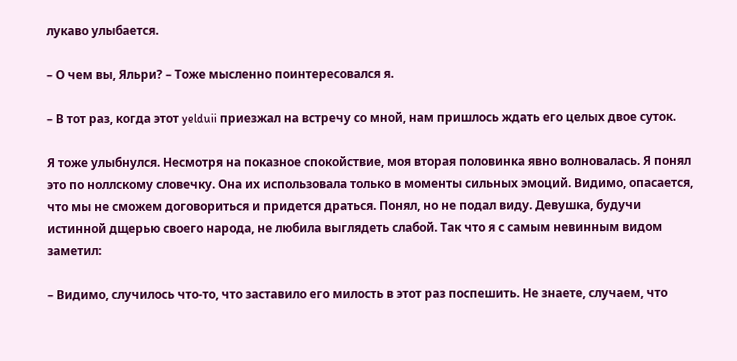лукаво улыбается.

– О чем вы, Яльри? – Тоже мысленно поинтересовался я.

– В тот раз, когда этот yelduii приезжал на встречу со мной, нам пришлось ждать его целых двое суток.

Я тоже улыбнулся. Несмотря на показное спокойствие, моя вторая половинка явно волновалась. Я понял это по ноллскому словечку. Она их использовала только в моменты сильных эмоций. Видимо, опасается, что мы не сможем договориться и придется драться. Понял, но не подал виду. Девушка, будучи истинной дщерью своего народа, не любила выглядеть слабой. Так что я с самым невинным видом заметил:

– Видимо, случилось что-то, что заставило его милость в этот раз поспешить. Не знаете, случаем, что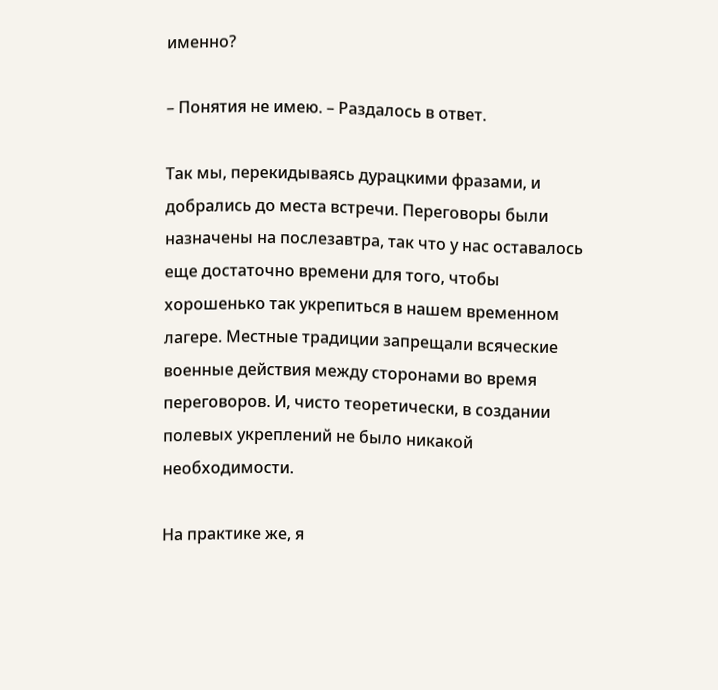именно?

– Понятия не имею. – Раздалось в ответ.

Так мы, перекидываясь дурацкими фразами, и добрались до места встречи. Переговоры были назначены на послезавтра, так что у нас оставалось еще достаточно времени для того, чтобы хорошенько так укрепиться в нашем временном лагере. Местные традиции запрещали всяческие военные действия между сторонами во время переговоров. И, чисто теоретически, в создании полевых укреплений не было никакой необходимости.

На практике же, я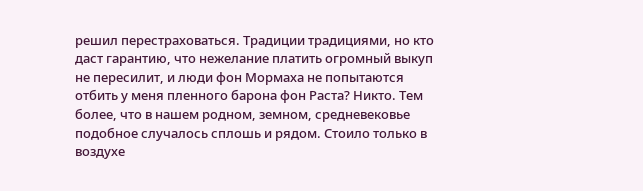решил перестраховаться. Традиции традициями, но кто даст гарантию, что нежелание платить огромный выкуп не пересилит, и люди фон Мормаха не попытаются отбить у меня пленного барона фон Раста? Никто. Тем более, что в нашем родном, земном, средневековье подобное случалось сплошь и рядом. Стоило только в воздухе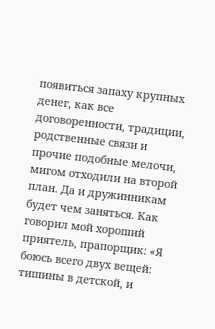появиться запаху крупных денег, как все договоренности, традиции, родственные связи и прочие подобные мелочи, мигом отходили на второй план. Да и дружинникам будет чем заняться. Как говорил мой хороший приятель, прапорщик: «Я боюсь всего двух вещей: тишины в детской, и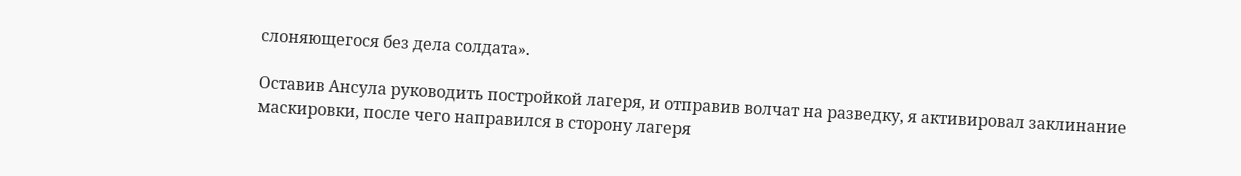слоняющегося без дела солдата».

Оставив Ансула руководить постройкой лагеря, и отправив волчат на разведку, я активировал заклинание маскировки, после чего направился в сторону лагеря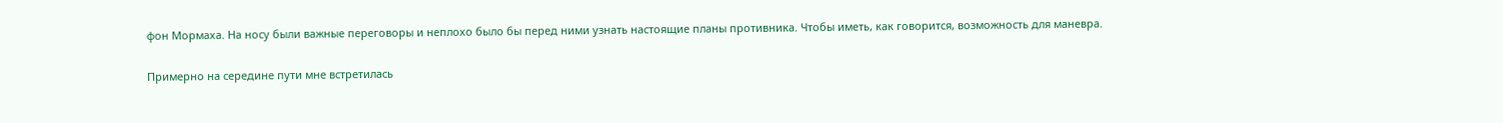фон Мормаха. На носу были важные переговоры и неплохо было бы перед ними узнать настоящие планы противника. Чтобы иметь, как говорится, возможность для маневра.

Примерно на середине пути мне встретилась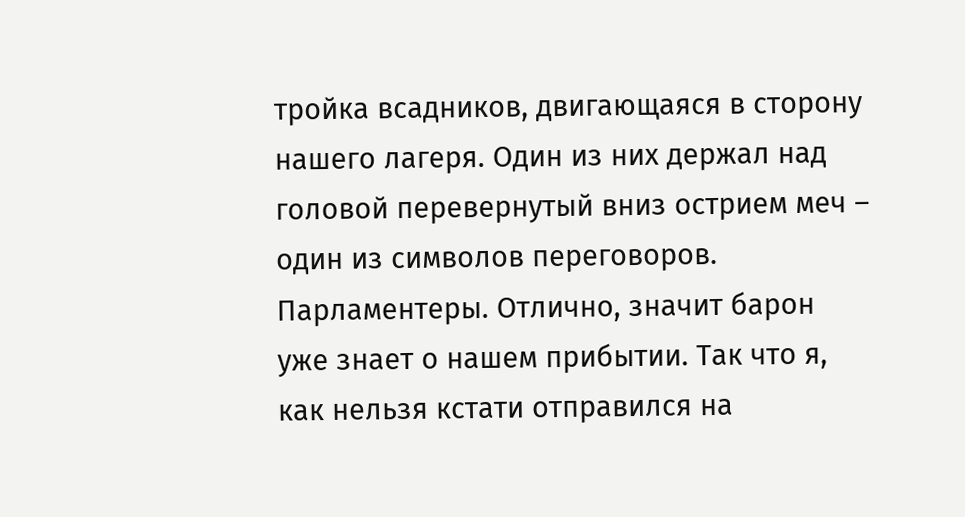тройка всадников, двигающаяся в сторону нашего лагеря. Один из них держал над головой перевернутый вниз острием меч – один из символов переговоров. Парламентеры. Отлично, значит барон уже знает о нашем прибытии. Так что я, как нельзя кстати отправился на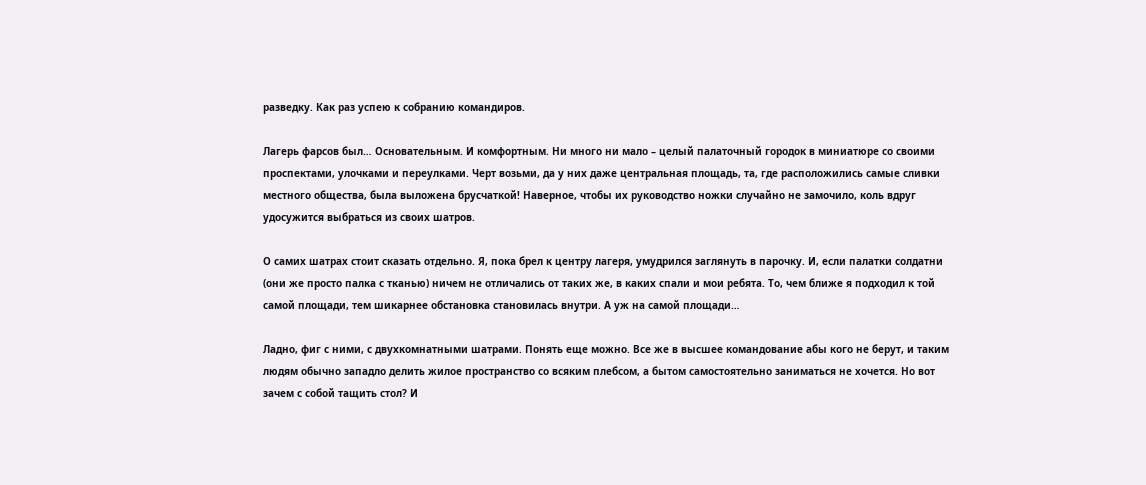разведку. Как раз успею к собранию командиров.

Лагерь фарсов был… Основательным. И комфортным. Ни много ни мало – целый палаточный городок в миниатюре со своими проспектами, улочками и переулками. Черт возьми, да у них даже центральная площадь, та, где расположились самые сливки местного общества, была выложена брусчаткой! Наверное, чтобы их руководство ножки случайно не замочило, коль вдруг удосужится выбраться из своих шатров.

О самих шатрах стоит сказать отдельно. Я, пока брел к центру лагеря, умудрился заглянуть в парочку. И, если палатки солдатни (они же просто палка с тканью) ничем не отличались от таких же, в каких спали и мои ребята. То, чем ближе я подходил к той самой площади, тем шикарнее обстановка становилась внутри. А уж на самой площади…

Ладно, фиг с ними, с двухкомнатными шатрами. Понять еще можно. Все же в высшее командование абы кого не берут, и таким людям обычно западло делить жилое пространство со всяким плебсом, а бытом самостоятельно заниматься не хочется. Но вот зачем с собой тащить стол? И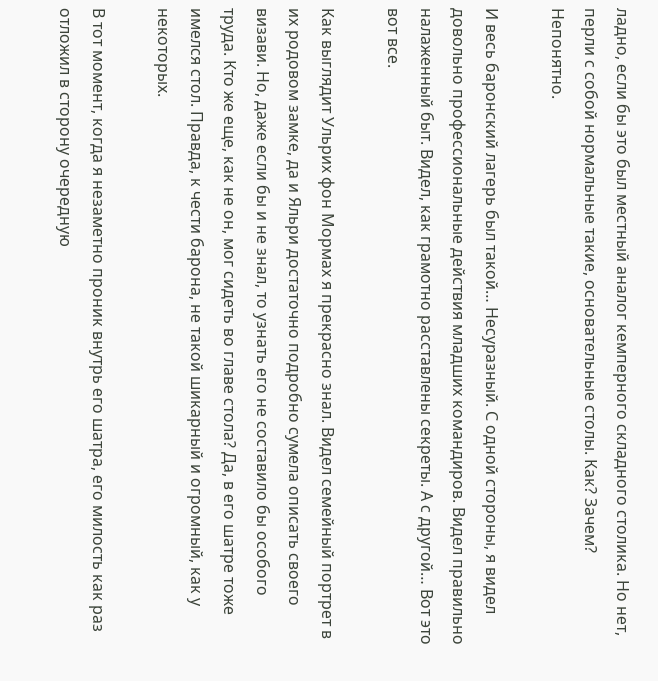ладно, если бы это был местный аналог кемперного складного столика. Но нет, перли с собой нормальные такие, основательные столы. Как? Зачем? Непонятно.

И весь баронский лагерь был такой… Несуразный. С одной стороны, я видел довольно профессиональные действия младших командиров. Видел правильно налаженный быт. Видел, как грамотно расставлены секреты. А с другой… Вот это вот все.

Как выглядит Ульрих фон Мормах я прекрасно знал. Видел семейный портрет в их родовом замке, да и Яльри достаточно подробно сумела описать своего визави. Но, даже если бы и не знал, то узнать его не составило бы особого труда. Кто же еще, как не он, мог сидеть во главе стола? Да, в его шатре тоже имелся стол. Правда, к чести барона, не такой шикарный и огромный, как у некоторых.

В тот момент, когда я незаметно проник внутрь его шатра, его милость как раз отложил в сторону очередную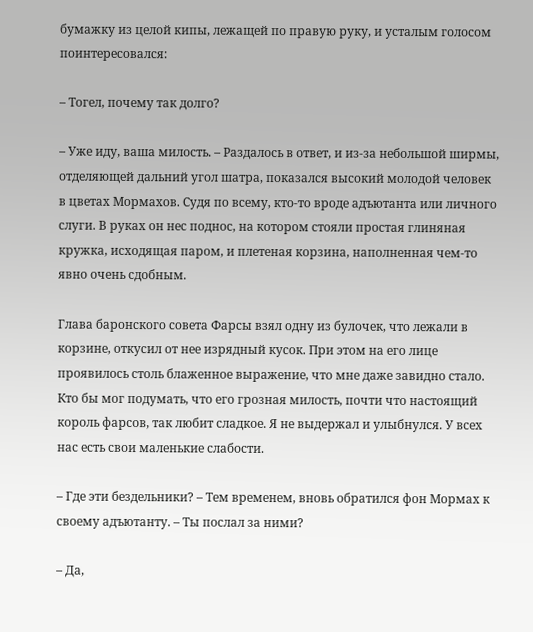бумажку из целой кипы, лежащей по правую руку, и усталым голосом поинтересовался:

– Тогел, почему так долго?

– Уже иду, ваша милость. – Раздалось в ответ, и из-за небольшой ширмы, отделяющей дальний угол шатра, показался высокий молодой человек в цветах Мормахов. Судя по всему, кто-то вроде адъютанта или личного слуги. В руках он нес поднос, на котором стояли простая глиняная кружка, исходящая паром, и плетеная корзина, наполненная чем-то явно очень сдобным.

Глава баронского совета Фарсы взял одну из булочек, что лежали в корзине, откусил от нее изрядный кусок. При этом на его лице проявилось столь блаженное выражение, что мне даже завидно стало. Кто бы мог подумать, что его грозная милость, почти что настоящий король фарсов, так любит сладкое. Я не выдержал и улыбнулся. У всех нас есть свои маленькие слабости.

– Где эти бездельники? – Тем временем, вновь обратился фон Мормах к своему адъютанту. – Ты послал за ними?

– Да,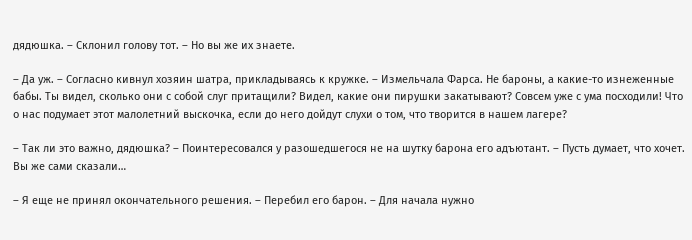дядюшка. – Склонил голову тот. – Но вы же их знаете.

– Да уж. – Согласно кивнул хозяин шатра, прикладываясь к кружке. – Измельчала Фарса. Не бароны, а какие-то изнеженные бабы. Ты видел, сколько они с собой слуг притащили? Видел, какие они пирушки закатывают? Совсем уже с ума посходили! Что о нас подумает этот малолетний выскочка, если до него дойдут слухи о том, что творится в нашем лагере?

– Так ли это важно, дядюшка? – Поинтересовался у разошедшегося не на шутку барона его адъютант. – Пусть думает, что хочет. Вы же сами сказали…

– Я еще не принял окончательного решения. – Перебил его барон. – Для начала нужно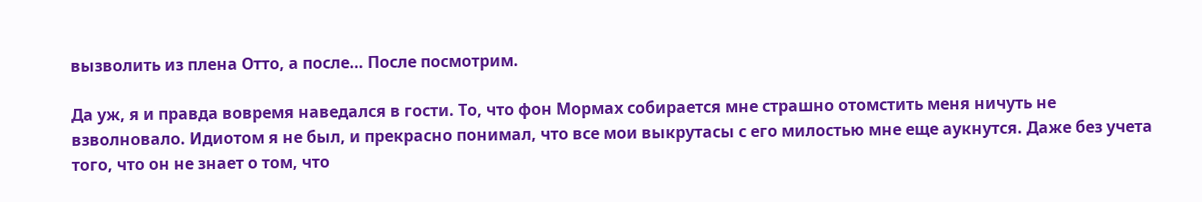вызволить из плена Отто, а после… После посмотрим.

Да уж, я и правда вовремя наведался в гости. То, что фон Мормах собирается мне страшно отомстить меня ничуть не взволновало. Идиотом я не был, и прекрасно понимал, что все мои выкрутасы с его милостью мне еще аукнутся. Даже без учета того, что он не знает о том, что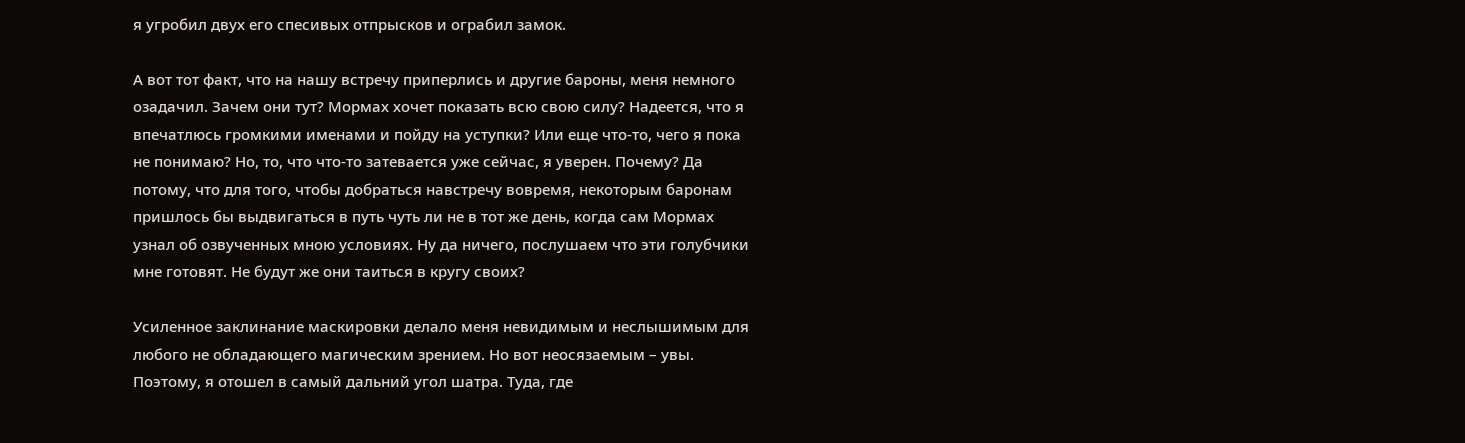я угробил двух его спесивых отпрысков и ограбил замок.

А вот тот факт, что на нашу встречу приперлись и другие бароны, меня немного озадачил. Зачем они тут? Мормах хочет показать всю свою силу? Надеется, что я впечатлюсь громкими именами и пойду на уступки? Или еще что-то, чего я пока не понимаю? Но, то, что что-то затевается уже сейчас, я уверен. Почему? Да потому, что для того, чтобы добраться навстречу вовремя, некоторым баронам пришлось бы выдвигаться в путь чуть ли не в тот же день, когда сам Мормах узнал об озвученных мною условиях. Ну да ничего, послушаем что эти голубчики мне готовят. Не будут же они таиться в кругу своих?

Усиленное заклинание маскировки делало меня невидимым и неслышимым для любого не обладающего магическим зрением. Но вот неосязаемым – увы. Поэтому, я отошел в самый дальний угол шатра. Туда, где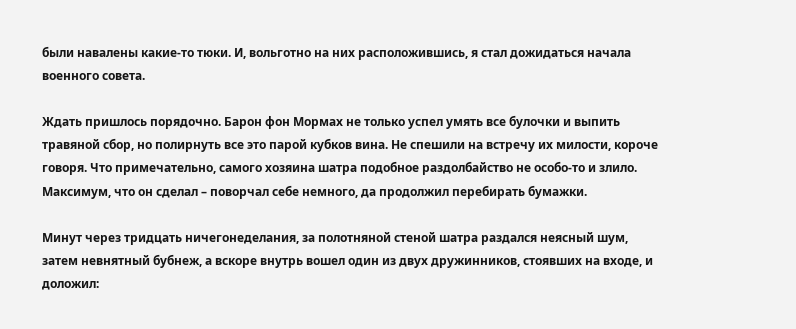были навалены какие-то тюки. И, вольготно на них расположившись, я стал дожидаться начала военного совета.

Ждать пришлось порядочно. Барон фон Мормах не только успел умять все булочки и выпить травяной сбор, но полирнуть все это парой кубков вина. Не спешили на встречу их милости, короче говоря. Что примечательно, самого хозяина шатра подобное раздолбайство не особо-то и злило. Максимум, что он сделал – поворчал себе немного, да продолжил перебирать бумажки.

Минут через тридцать ничегонеделания, за полотняной стеной шатра раздался неясный шум, затем невнятный бубнеж, а вскоре внутрь вошел один из двух дружинников, стоявших на входе, и доложил: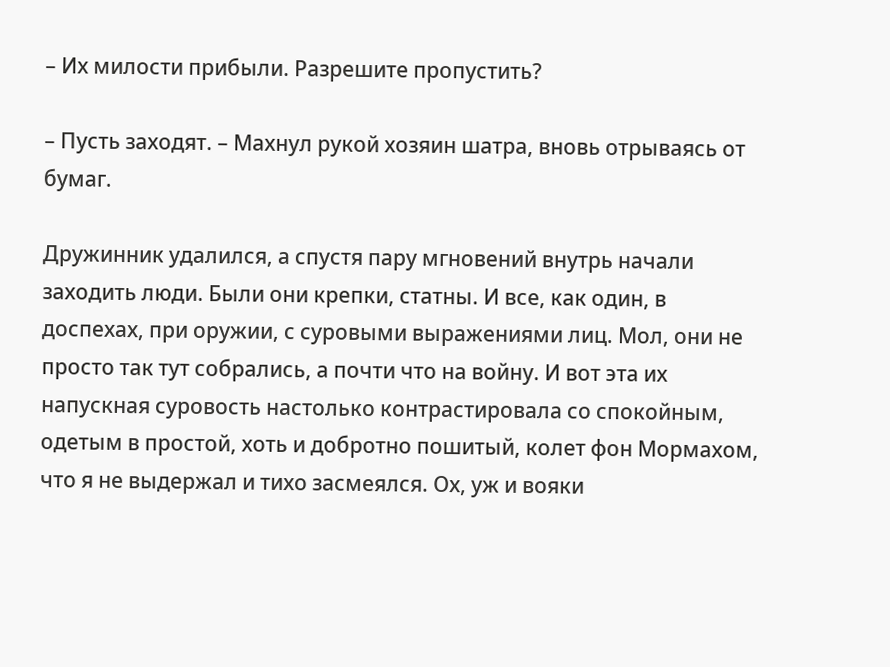– Их милости прибыли. Разрешите пропустить?

– Пусть заходят. – Махнул рукой хозяин шатра, вновь отрываясь от бумаг.

Дружинник удалился, а спустя пару мгновений внутрь начали заходить люди. Были они крепки, статны. И все, как один, в доспехах, при оружии, с суровыми выражениями лиц. Мол, они не просто так тут собрались, а почти что на войну. И вот эта их напускная суровость настолько контрастировала со спокойным, одетым в простой, хоть и добротно пошитый, колет фон Мормахом, что я не выдержал и тихо засмеялся. Ох, уж и вояки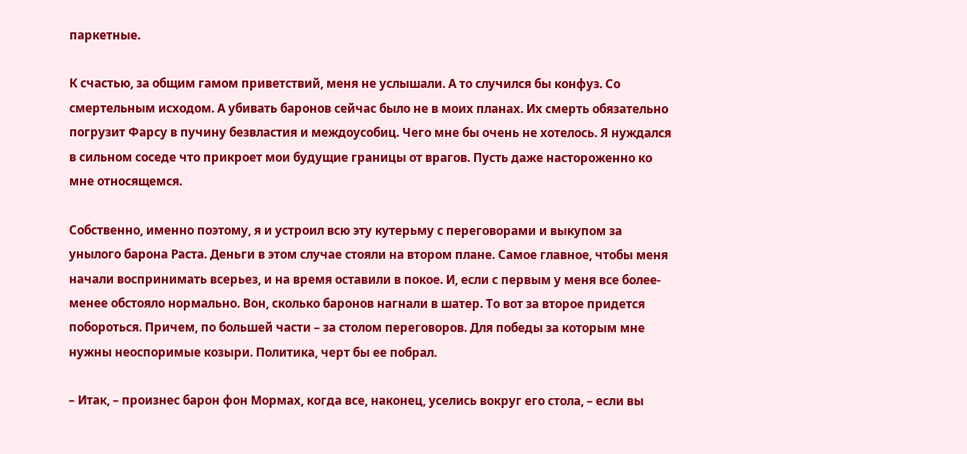паркетные.

К счастью, за общим гамом приветствий, меня не услышали. А то случился бы конфуз. Со смертельным исходом. А убивать баронов сейчас было не в моих планах. Их смерть обязательно погрузит Фарсу в пучину безвластия и междоусобиц. Чего мне бы очень не хотелось. Я нуждался в сильном соседе что прикроет мои будущие границы от врагов. Пусть даже настороженно ко мне относящемся.

Собственно, именно поэтому, я и устроил всю эту кутерьму с переговорами и выкупом за унылого барона Раста. Деньги в этом случае стояли на втором плане. Самое главное, чтобы меня начали воспринимать всерьез, и на время оставили в покое. И, если с первым у меня все более-менее обстояло нормально. Вон, сколько баронов нагнали в шатер. То вот за второе придется побороться. Причем, по большей части – за столом переговоров. Для победы за которым мне нужны неоспоримые козыри. Политика, черт бы ее побрал.

– Итак, – произнес барон фон Мормах, когда все, наконец, уселись вокруг его стола, – если вы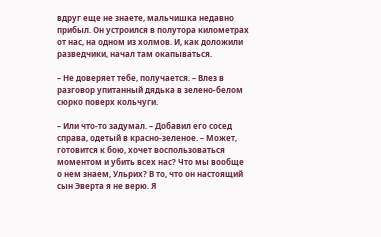вдруг еще не знаете, мальчишка недавно прибыл. Он устроился в полутора километрах от нас, на одном из холмов. И, как доложили разведчики, начал там окапываться.

– Не доверяет тебе, получается. – Влез в разговор упитанный дядька в зелено-белом сюрко поверх кольчуги.

– Или что-то задумал. – Добавил его сосед справа, одетый в красно-зеленое. – Может, готовится к бою, хочет воспользоваться моментом и убить всех нас? Что мы вообще о нем знаем, Ульрих? В то, что он настоящий сын Эверта я не верю. Я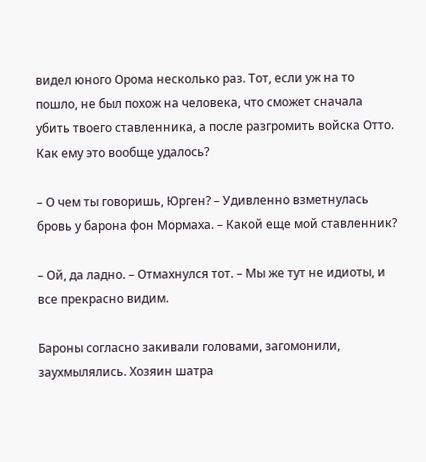видел юного Орома несколько раз. Тот, если уж на то пошло, не был похож на человека, что сможет сначала убить твоего ставленника, а после разгромить войска Отто. Как ему это вообще удалось?

– О чем ты говоришь, Юрген? – Удивленно взметнулась бровь у барона фон Мормаха. – Какой еще мой ставленник?

– Ой, да ладно. – Отмахнулся тот. – Мы же тут не идиоты, и все прекрасно видим.

Бароны согласно закивали головами, загомонили, заухмылялись. Хозяин шатра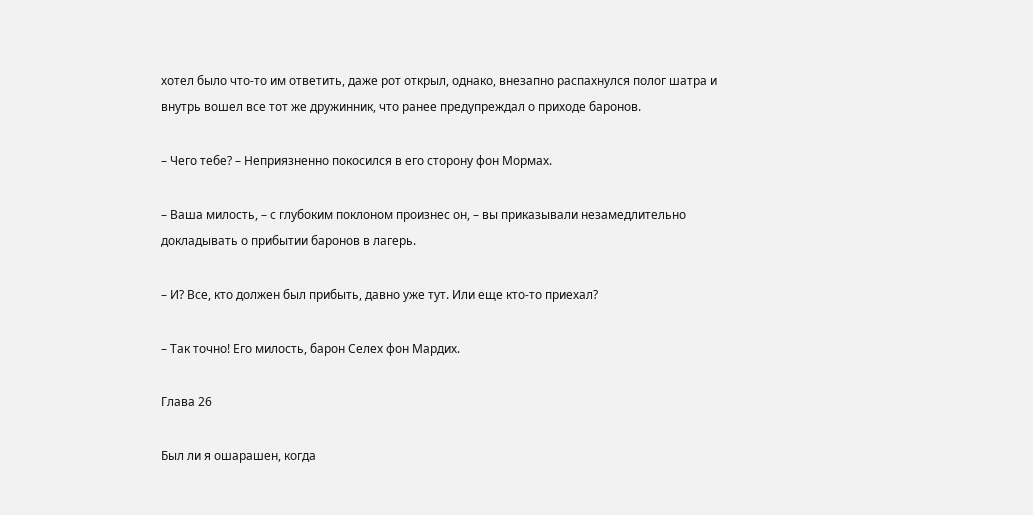хотел было что-то им ответить, даже рот открыл, однако, внезапно распахнулся полог шатра и внутрь вошел все тот же дружинник, что ранее предупреждал о приходе баронов.

– Чего тебе? – Неприязненно покосился в его сторону фон Мормах.

– Ваша милость, – с глубоким поклоном произнес он, – вы приказывали незамедлительно докладывать о прибытии баронов в лагерь.

– И? Все, кто должен был прибыть, давно уже тут. Или еще кто-то приехал?

– Так точно! Его милость, барон Селех фон Мардих.

Глава 26

Был ли я ошарашен, когда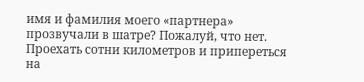имя и фамилия моего «партнера» прозвучали в шатре? Пожалуй, что нет. Проехать сотни километров и припереться на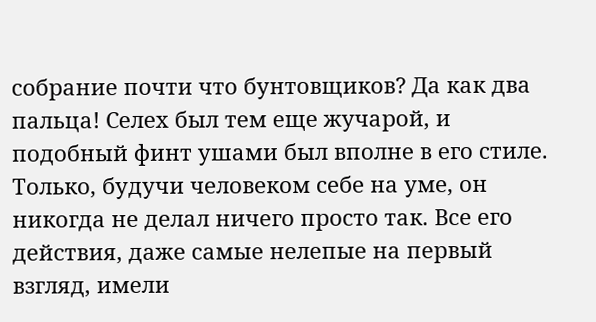собрание почти что бунтовщиков? Да как два пальца! Селех был тем еще жучарой, и подобный финт ушами был вполне в его стиле. Только, будучи человеком себе на уме, он никогда не делал ничего просто так. Все его действия, даже самые нелепые на первый взгляд, имели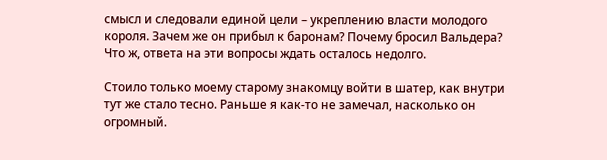смысл и следовали единой цели – укреплению власти молодого короля. Зачем же он прибыл к баронам? Почему бросил Вальдера? Что ж, ответа на эти вопросы ждать осталось недолго.

Стоило только моему старому знакомцу войти в шатер, как внутри тут же стало тесно. Раньше я как-то не замечал, насколько он огромный.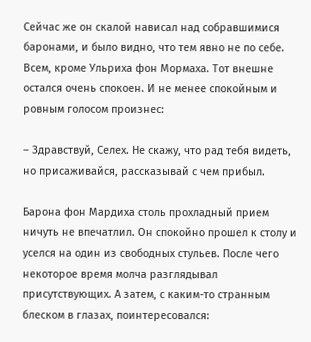Сейчас же он скалой нависал над собравшимися баронами, и было видно, что тем явно не по себе. Всем, кроме Ульриха фон Мормаха. Тот внешне остался очень спокоен. И не менее спокойным и ровным голосом произнес:

– Здравствуй, Селех. Не скажу, что рад тебя видеть, но присаживайся, рассказывай с чем прибыл.

Барона фон Мардиха столь прохладный прием ничуть не впечатлил. Он спокойно прошел к столу и уселся на один из свободных стульев. После чего некоторое время молча разглядывал присутствующих. А затем, с каким-то странным блеском в глазах, поинтересовался: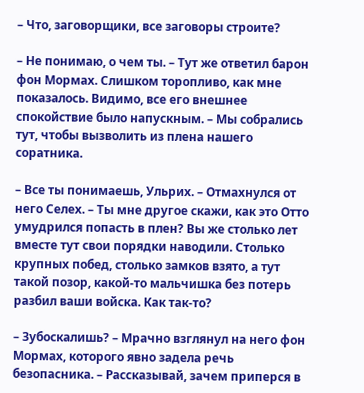– Что, заговорщики, все заговоры строите?

– Не понимаю, о чем ты. – Тут же ответил барон фон Мормах. Слишком торопливо, как мне показалось. Видимо, все его внешнее спокойствие было напускным. – Мы собрались тут, чтобы вызволить из плена нашего соратника.

– Все ты понимаешь, Ульрих. – Отмахнулся от него Селех. – Ты мне другое скажи, как это Отто умудрился попасть в плен? Вы же столько лет вместе тут свои порядки наводили. Столько крупных побед, столько замков взято, а тут такой позор, какой-то мальчишка без потерь разбил ваши войска. Как так-то?

– Зубоскалишь? – Мрачно взглянул на него фон Мормах, которого явно задела речь безопасника. – Рассказывай, зачем приперся в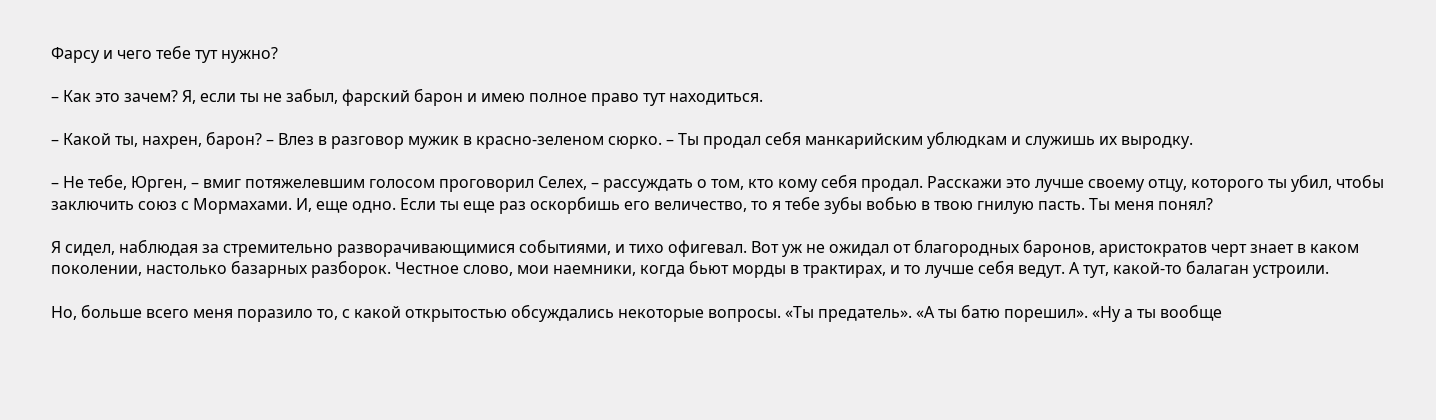Фарсу и чего тебе тут нужно?

– Как это зачем? Я, если ты не забыл, фарский барон и имею полное право тут находиться.

– Какой ты, нахрен, барон? – Влез в разговор мужик в красно-зеленом сюрко. – Ты продал себя манкарийским ублюдкам и служишь их выродку.

– Не тебе, Юрген, – вмиг потяжелевшим голосом проговорил Селех, – рассуждать о том, кто кому себя продал. Расскажи это лучше своему отцу, которого ты убил, чтобы заключить союз с Мормахами. И, еще одно. Если ты еще раз оскорбишь его величество, то я тебе зубы вобью в твою гнилую пасть. Ты меня понял?

Я сидел, наблюдая за стремительно разворачивающимися событиями, и тихо офигевал. Вот уж не ожидал от благородных баронов, аристократов черт знает в каком поколении, настолько базарных разборок. Честное слово, мои наемники, когда бьют морды в трактирах, и то лучше себя ведут. А тут, какой-то балаган устроили.

Но, больше всего меня поразило то, с какой открытостью обсуждались некоторые вопросы. «Ты предатель». «А ты батю порешил». «Ну а ты вообще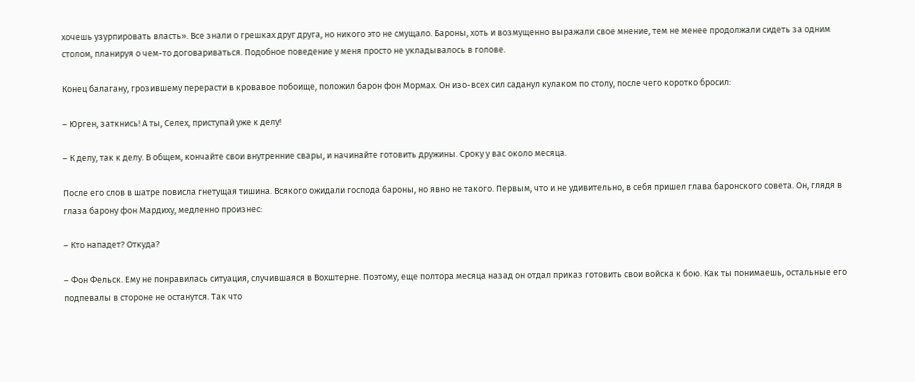хочешь узурпировать власть». Все знали о грешках друг друга, но никого это не смущало. Бароны, хоть и возмущенно выражали свое мнение, тем не менее продолжали сидеть за одним столом, планируя о чем-то договариваться. Подобное поведение у меня просто не укладывалось в голове.

Конец балагану, грозившему перерасти в кровавое побоище, положил барон фон Мормах. Он изо-всех сил саданул кулаком по столу, после чего коротко бросил:

– Юрген, заткнись! А ты, Селех, приступай уже к делу!

– К делу, так к делу. В общем, кончайте свои внутренние свары, и начинайте готовить дружины. Сроку у вас около месяца.

После его слов в шатре повисла гнетущая тишина. Всякого ожидали господа бароны, но явно не такого. Первым, что и не удивительно, в себя пришел глава баронского совета. Он, глядя в глаза барону фон Мардиху, медленно произнес:

– Кто нападет? Откуда?

– Фон Фельск. Ему не понравилась ситуация, случившаяся в Вохштерне. Поэтому, еще полтора месяца назад он отдал приказ готовить свои войска к бою. Как ты понимаешь, остальные его подпевалы в стороне не останутся. Так что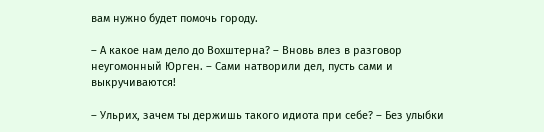вам нужно будет помочь городу.

– А какое нам дело до Вохштерна? – Вновь влез в разговор неугомонный Юрген. – Сами натворили дел, пусть сами и выкручиваются!

– Ульрих, зачем ты держишь такого идиота при себе? – Без улыбки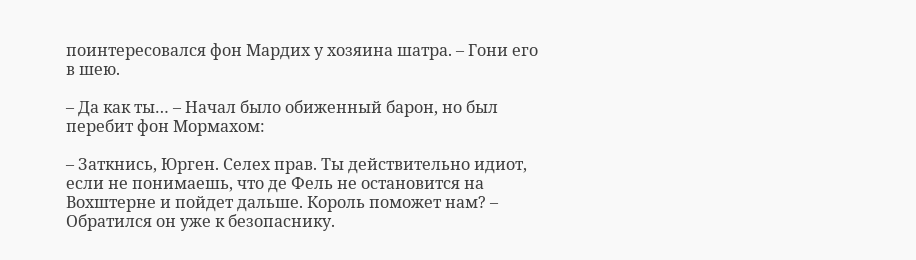поинтересовался фон Мардих у хозяина шатра. – Гони его в шею.

– Да как ты… – Начал было обиженный барон, но был перебит фон Мормахом:

– Заткнись, Юрген. Селех прав. Ты действительно идиот, если не понимаешь, что де Фель не остановится на Вохштерне и пойдет дальше. Король поможет нам? – Обратился он уже к безопаснику.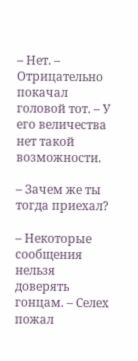– Нет. – Отрицательно покачал головой тот. – У его величества нет такой возможности.

– Зачем же ты тогда приехал?

– Некоторые сообщения нельзя доверять гонцам. – Селех пожал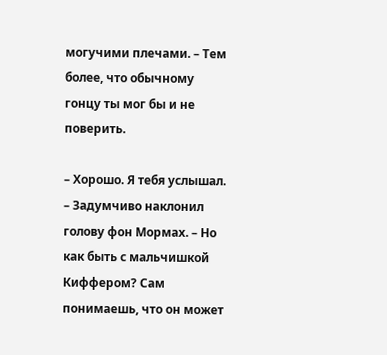могучими плечами. – Тем более, что обычному гонцу ты мог бы и не поверить.

– Хорошо. Я тебя услышал. – Задумчиво наклонил голову фон Мормах. – Но как быть с мальчишкой Киффером? Сам понимаешь, что он может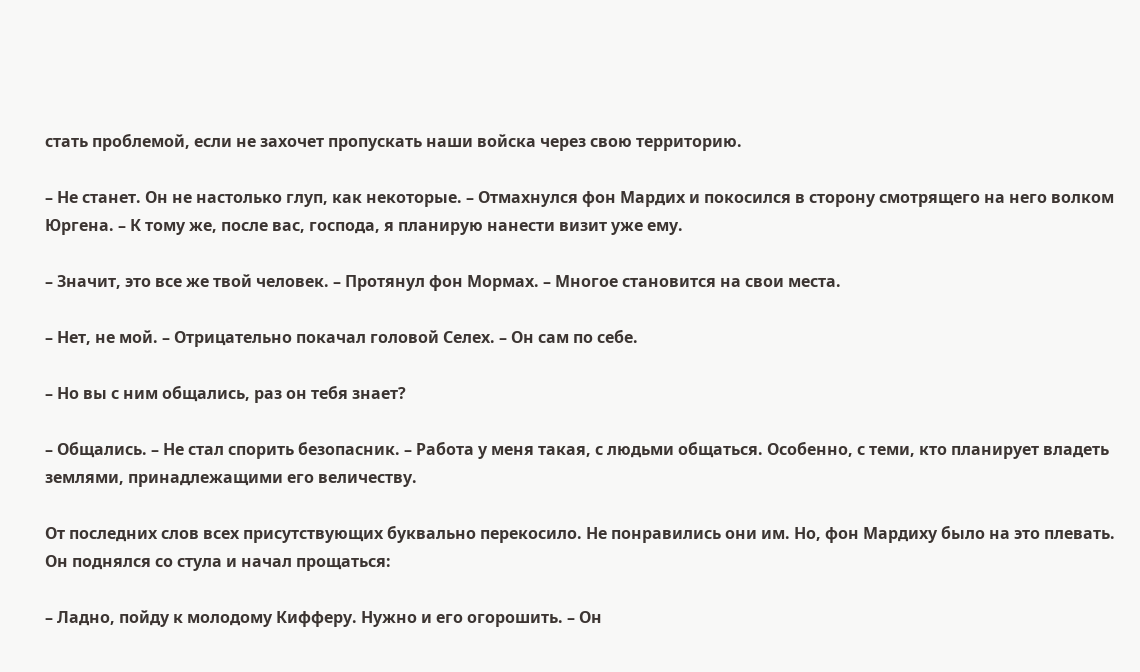стать проблемой, если не захочет пропускать наши войска через свою территорию.

– Не станет. Он не настолько глуп, как некоторые. – Отмахнулся фон Мардих и покосился в сторону смотрящего на него волком Юргена. – К тому же, после вас, господа, я планирую нанести визит уже ему.

– Значит, это все же твой человек. – Протянул фон Мормах. – Многое становится на свои места.

– Нет, не мой. – Отрицательно покачал головой Селех. – Он сам по себе.

– Но вы с ним общались, раз он тебя знает?

– Общались. – Не стал спорить безопасник. – Работа у меня такая, с людьми общаться. Особенно, с теми, кто планирует владеть землями, принадлежащими его величеству.

От последних слов всех присутствующих буквально перекосило. Не понравились они им. Но, фон Мардиху было на это плевать. Он поднялся со стула и начал прощаться:

– Ладно, пойду к молодому Кифферу. Нужно и его огорошить. – Он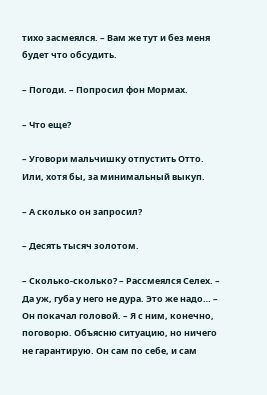тихо засмеялся. – Вам же тут и без меня будет что обсудить.

– Погоди. – Попросил фон Мормах.

– Что еще?

– Уговори мальчишку отпустить Отто. Или, хотя бы, за минимальный выкуп.

– А сколько он запросил?

– Десять тысяч золотом.

– Сколько-сколько? – Рассмеялся Селех. – Да уж, губа у него не дура. Это же надо… – Он покачал головой. – Я с ним, конечно, поговорю. Объясню ситуацию, но ничего не гарантирую. Он сам по себе, и сам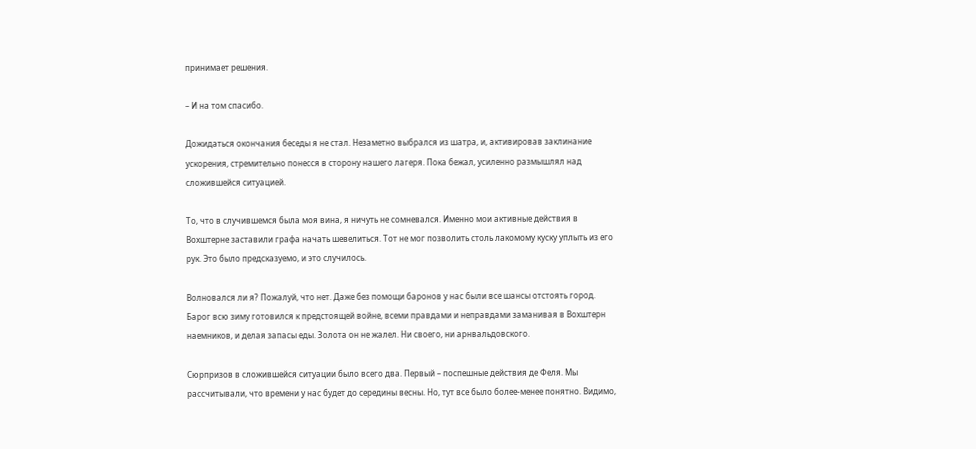принимает решения.

– И на том спасибо.

Дожидаться окончания беседы я не стал. Незаметно выбрался из шатра, и, активировав заклинание ускорения, стремительно понесся в сторону нашего лагеря. Пока бежал, усиленно размышлял над сложившейся ситуацией.

То, что в случившемся была моя вина, я ничуть не сомневался. Именно мои активные действия в Вохштерне заставили графа начать шевелиться. Тот не мог позволить столь лакомому куску уплыть из его рук. Это было предсказуемо, и это случилось.

Волновался ли я? Пожалуй, что нет. Даже без помощи баронов у нас были все шансы отстоять город. Барог всю зиму готовился к предстоящей войне, всеми правдами и неправдами заманивая в Вохштерн наемников, и делая запасы еды. Золота он не жалел. Ни своего, ни арнвальдовского.

Сюрпризов в сложившейся ситуации было всего два. Первый – поспешные действия де Феля. Мы рассчитывали, что времени у нас будет до середины весны. Но, тут все было более-менее понятно. Видимо,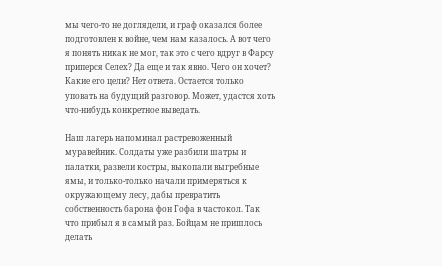мы чего-то не доглядели, и граф оказался более подготовлен к войне, чем нам казалось. А вот чего я понять никак не мог, так это с чего вдруг в Фарсу приперся Селех? Да еще и так явно. Чего он хочет? Какие его цели? Нет ответа. Остается только уповать на будущий разговор. Может, удастся хоть что-нибудь конкретное выведать.

Наш лагерь напоминал растревоженный муравейник. Солдаты уже разбили шатры и палатки, развели костры, выкопали выгребные ямы, и только-только начали примеряться к окружающему лесу, дабы превратить собственность барона фон Гофа в частокол. Так что прибыл я в самый раз. Бойцам не пришлось делать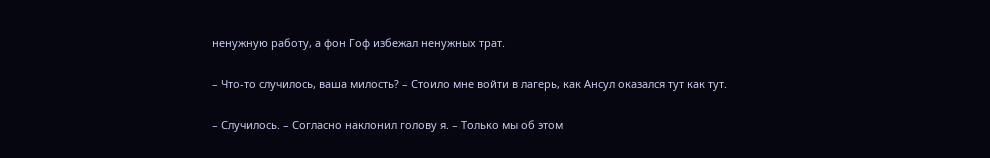ненужную работу, а фон Гоф избежал ненужных трат.

– Что-то случилось, ваша милость? – Стоило мне войти в лагерь, как Ансул оказался тут как тут.

– Случилось. – Согласно наклонил голову я. – Только мы об этом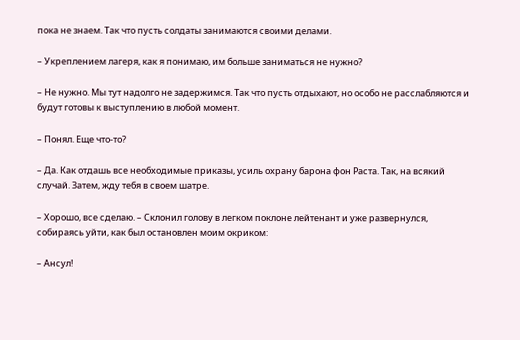пока не знаем. Так что пусть солдаты занимаются своими делами.

– Укреплением лагеря, как я понимаю, им больше заниматься не нужно?

– Не нужно. Мы тут надолго не задержимся. Так что пусть отдыхают, но особо не расслабляются и будут готовы к выступлению в любой момент.

– Понял. Еще что-то?

– Да. Как отдашь все необходимые приказы, усиль охрану барона фон Раста. Так, на всякий случай. Затем, жду тебя в своем шатре.

– Хорошо, все сделаю. – Склонил голову в легком поклоне лейтенант и уже развернулся, собираясь уйти, как был остановлен моим окриком:

– Ансул!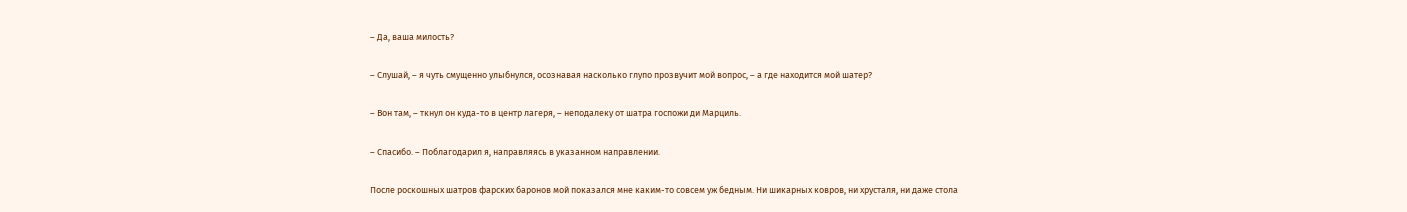– Да, ваша милость?

– Слушай, – я чуть смущенно улыбнулся, осознавая насколько глупо прозвучит мой вопрос, – а где находится мой шатер?

– Вон там, – ткнул он куда-то в центр лагеря, – неподалеку от шатра госпожи ди Марциль.

– Спасибо. – Поблагодарил я, направляясь в указанном направлении.

После роскошных шатров фарских баронов мой показался мне каким-то совсем уж бедным. Ни шикарных ковров, ни хрусталя, ни даже стола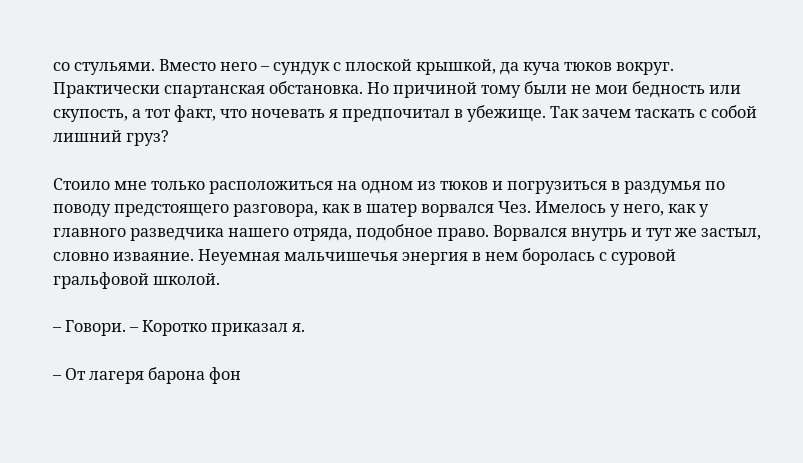со стульями. Вместо него – сундук с плоской крышкой, да куча тюков вокруг. Практически спартанская обстановка. Но причиной тому были не мои бедность или скупость, а тот факт, что ночевать я предпочитал в убежище. Так зачем таскать с собой лишний груз?

Стоило мне только расположиться на одном из тюков и погрузиться в раздумья по поводу предстоящего разговора, как в шатер ворвался Чез. Имелось у него, как у главного разведчика нашего отряда, подобное право. Ворвался внутрь и тут же застыл, словно изваяние. Неуемная мальчишечья энергия в нем боролась с суровой гральфовой школой.

– Говори. – Коротко приказал я.

– От лагеря барона фон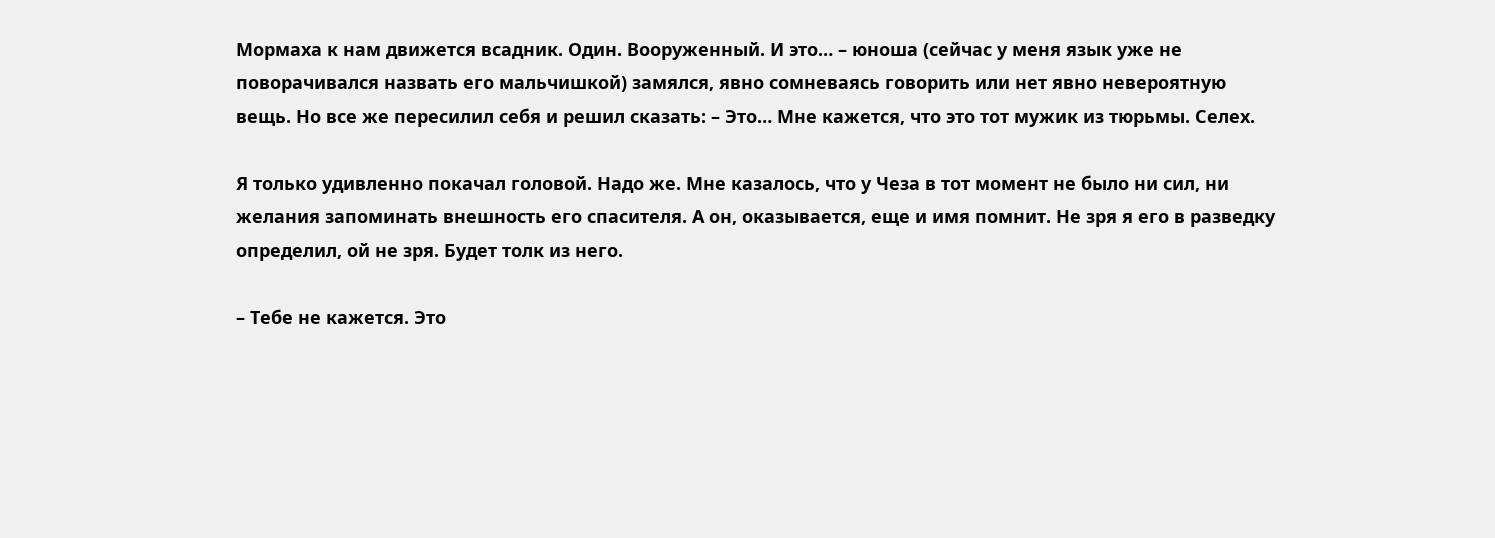Мормаха к нам движется всадник. Один. Вооруженный. И это… – юноша (сейчас у меня язык уже не поворачивался назвать его мальчишкой) замялся, явно сомневаясь говорить или нет явно невероятную вещь. Но все же пересилил себя и решил сказать: – Это… Мне кажется, что это тот мужик из тюрьмы. Селех.

Я только удивленно покачал головой. Надо же. Мне казалось, что у Чеза в тот момент не было ни сил, ни желания запоминать внешность его спасителя. А он, оказывается, еще и имя помнит. Не зря я его в разведку определил, ой не зря. Будет толк из него.

– Тебе не кажется. Это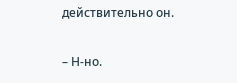действительно он.

– Н-но.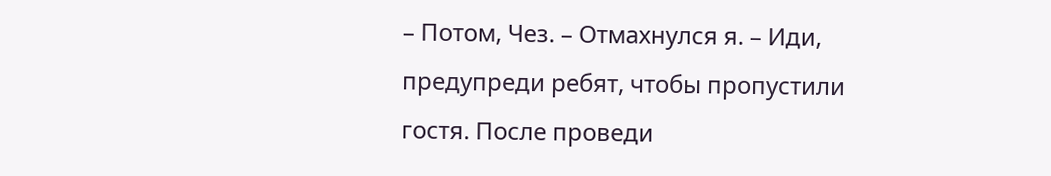– Потом, Чез. – Отмахнулся я. – Иди, предупреди ребят, чтобы пропустили гостя. После проведи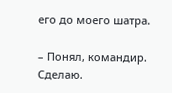его до моего шатра.

– Понял, командир. Сделаю.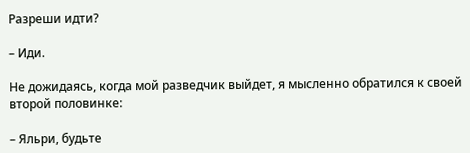Разреши идти?

– Иди.

Не дожидаясь, когда мой разведчик выйдет, я мысленно обратился к своей второй половинке:

– Яльри, будьте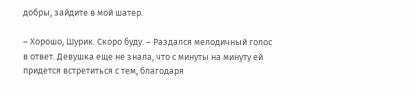добры, зайдите в мой шатер.

– Хорошо, Шурик. Скоро буду. – Раздался мелодичный голос в ответ. Девушка еще не знала, что с минуты на минуту ей придется встретиться с тем, благодаря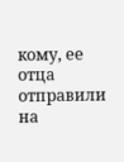кому, ее отца отправили на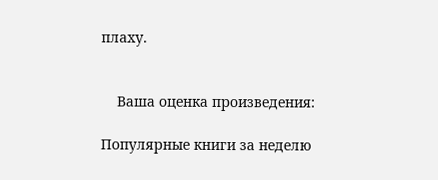плаху.


    Ваша оценка произведения:

Популярные книги за неделю